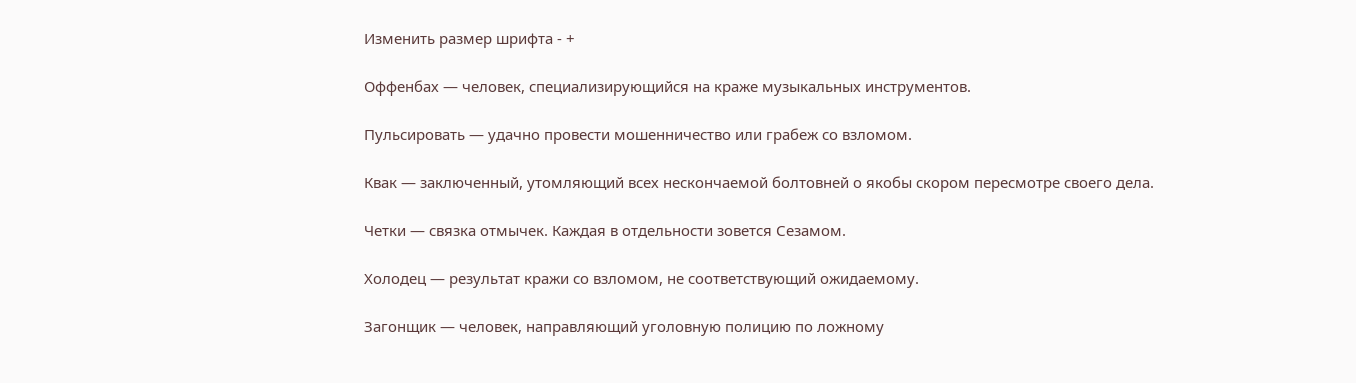Изменить размер шрифта - +

Оффенбах — человек, специализирующийся на краже музыкальных инструментов.

Пульсировать — удачно провести мошенничество или грабеж со взломом.

Квак — заключенный, утомляющий всех нескончаемой болтовней о якобы скором пересмотре своего дела.

Четки — связка отмычек. Каждая в отдельности зовется Сезамом.

Холодец — результат кражи со взломом, не соответствующий ожидаемому.

Загонщик — человек, направляющий уголовную полицию по ложному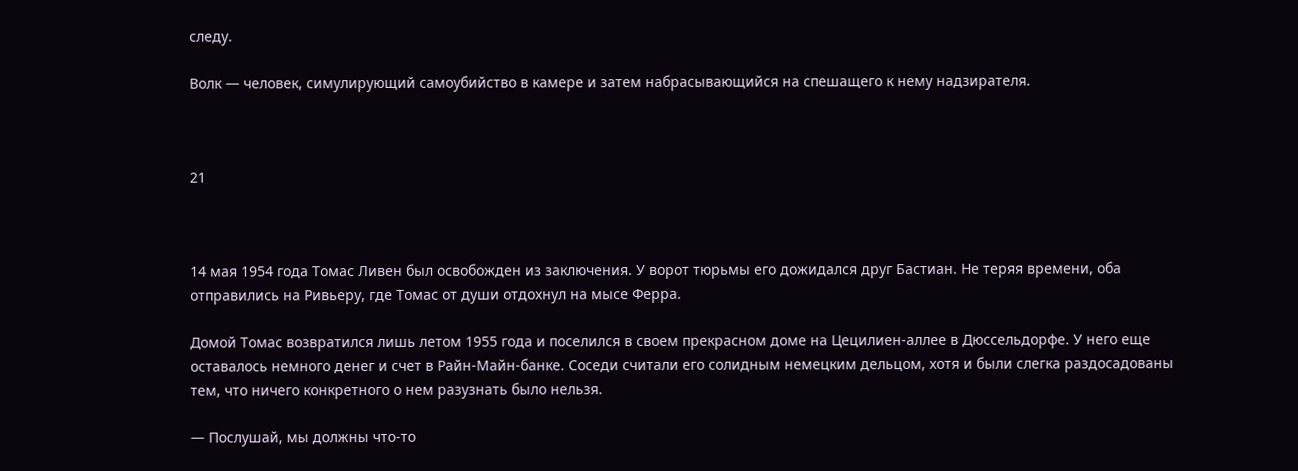следу.

Волк — человек, симулирующий самоубийство в камере и затем набрасывающийся на спешащего к нему надзирателя.



21



14 мая 1954 года Томас Ливен был освобожден из заключения. У ворот тюрьмы его дожидался друг Бастиан. Не теряя времени, оба отправились на Ривьеру, где Томас от души отдохнул на мысе Ферра.

Домой Томас возвратился лишь летом 1955 года и поселился в своем прекрасном доме на Цецилиен-аллее в Дюссельдорфе. У него еще оставалось немного денег и счет в Райн-Майн-банке. Соседи считали его солидным немецким дельцом, хотя и были слегка раздосадованы тем, что ничего конкретного о нем разузнать было нельзя.

— Послушай, мы должны что-то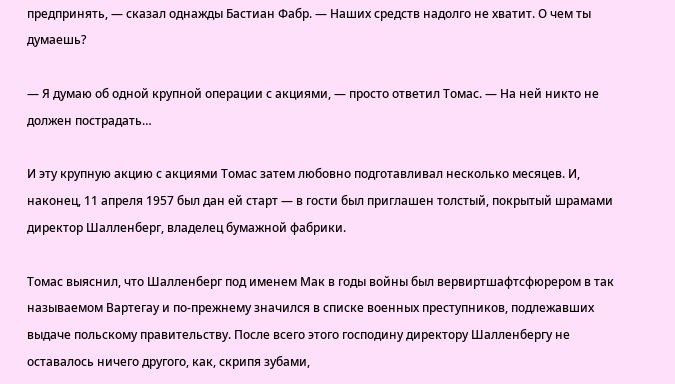предпринять, — сказал однажды Бастиан Фабр. — Наших средств надолго не хватит. О чем ты думаешь?

— Я думаю об одной крупной операции с акциями, — просто ответил Томас. — На ней никто не должен пострадать…

И эту крупную акцию с акциями Томас затем любовно подготавливал несколько месяцев. И, наконец, 11 апреля 1957 был дан ей старт — в гости был приглашен толстый, покрытый шрамами директор Шалленберг, владелец бумажной фабрики.

Томас выяснил, что Шалленберг под именем Мак в годы войны был вервиртшафтсфюрером в так называемом Вартегау и по-прежнему значился в списке военных преступников, подлежавших выдаче польскому правительству. После всего этого господину директору Шалленбергу не оставалось ничего другого, как, скрипя зубами,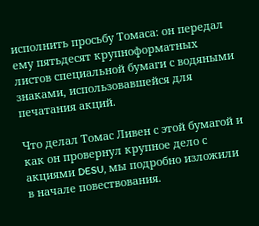исполнить просьбу Томаса: он передал ему пятьдесят крупноформатных листов специальной бумаги с водяными знаками, использовавшейся для печатания акций.

Что делал Томас Ливен с этой бумагой и как он провернул крупное дело с акциями DESU, мы подробно изложили в начале повествования.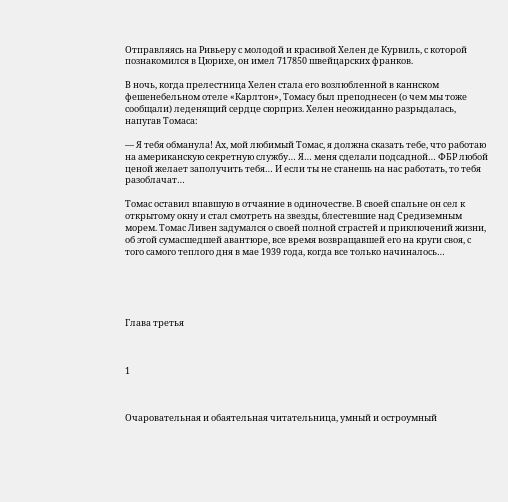Отправляясь на Ривьеру с молодой и красивой Хелен де Курвиль, с которой познакомился в Цюрихе, он имел 717850 швейцарских франков.

В ночь, когда прелестница Хелен стала его возлюбленной в каннском фешенебельном отеле «Карлтон», Томасу был преподнесен (о чем мы тоже сообщали) леденящий сердце сюрприз. Хелен неожиданно разрыдалась, напугав Томаса:

— Я тебя обманула! Ах, мой любимый Томас, я должна сказать тебе, что работаю на американскую секретную службу… Я… меня сделали подсадной… ФБР любой ценой желает заполучить тебя… И если ты не станешь на нас работать, то тебя разоблачат…

Томас оставил впавшую в отчаяние в одиночестве. В своей спальне он сел к открытому окну и стал смотреть на звезды, блестевшие над Средиземным морем. Томас Ливен задумался о своей полной страстей и приключений жизни, об этой сумасшедшей авантюре, все время возвращавшей его на круги своя, с того самого теплого дня в мае 1939 года, когда все только начиналось…





Глава третья



1



Очаровательная и обаятельная читательница, умный и остроумный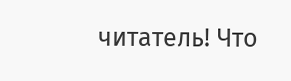читатель! Что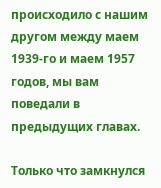происходило с нашим другом между маем 1939-го и маем 1957 годов, мы вам поведали в предыдущих главах.

Только что замкнулся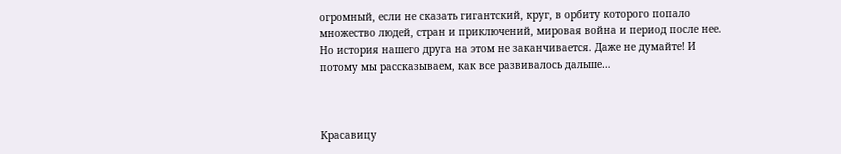огромный, если не сказать гигантский, круг, в орбиту которого попало множество людей, стран и приключений, мировая война и период после нее. Но история нашего друга на этом не заканчивается. Даже не думайте! И потому мы рассказываем, как все развивалось дальше…



Красавицу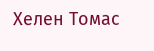Хелен Томас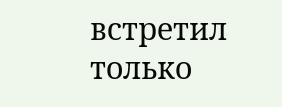встретил только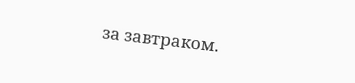за завтраком.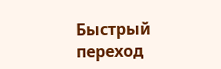Быстрый переход